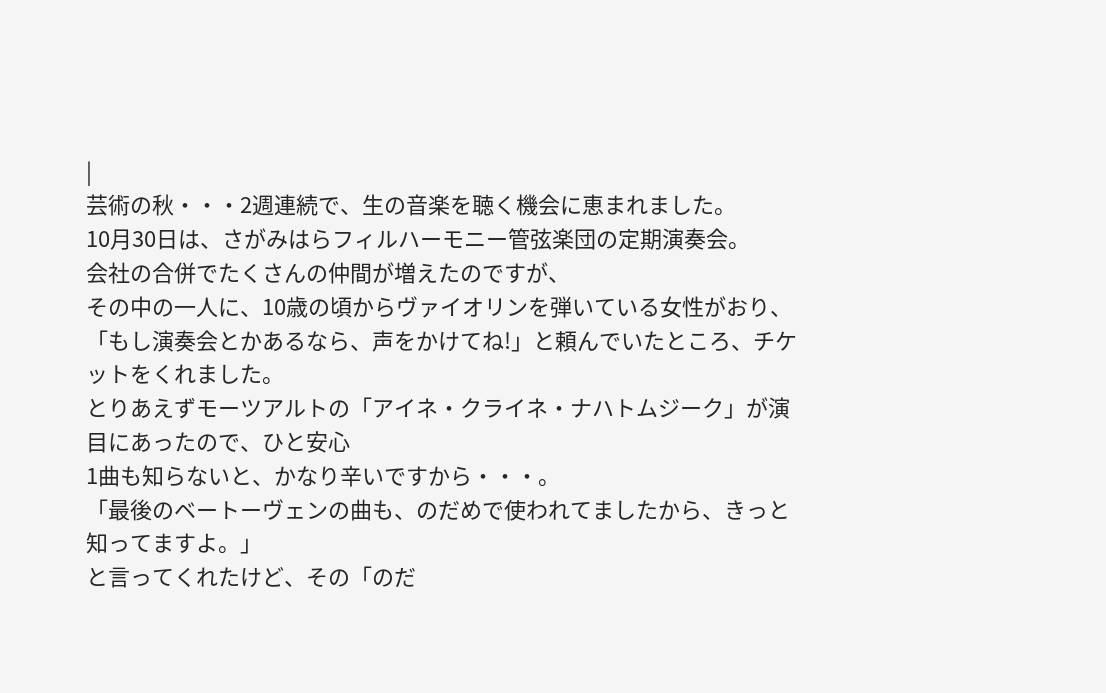|
芸術の秋・・・2週連続で、生の音楽を聴く機会に恵まれました。
10月30日は、さがみはらフィルハーモニー管弦楽団の定期演奏会。
会社の合併でたくさんの仲間が増えたのですが、
その中の一人に、10歳の頃からヴァイオリンを弾いている女性がおり、
「もし演奏会とかあるなら、声をかけてね!」と頼んでいたところ、チケットをくれました。
とりあえずモーツアルトの「アイネ・クライネ・ナハトムジーク」が演目にあったので、ひと安心
1曲も知らないと、かなり辛いですから・・・。
「最後のベートーヴェンの曲も、のだめで使われてましたから、きっと知ってますよ。」
と言ってくれたけど、その「のだ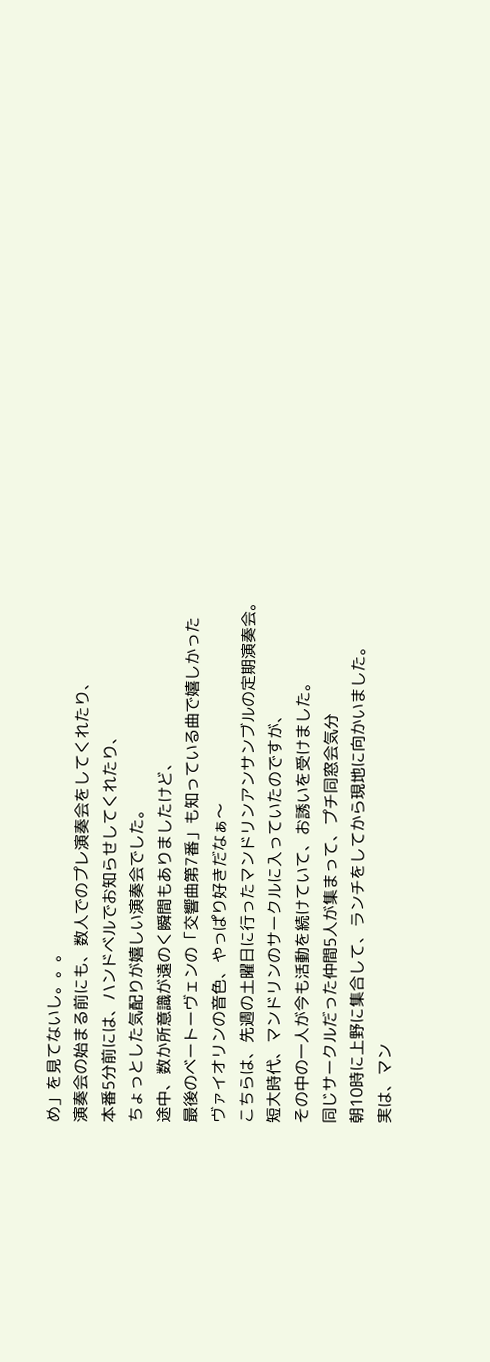め」を見てないし。。。
演奏会の始まる前にも、数人でのプレ演奏会をしてくれたり、
本番5分前には、ハンドベルでお知らせしてくれたり、
ちょっとした気配りが嬉しい演奏会でした。
途中、数か所意識が遠のく瞬間もありましたけど、
最後のベートーヴェンの「交響曲第7番」も知っている曲で嬉しかった
ヴァイオリンの音色、やっぱり好きだなぁ〜
こちらは、先週の土曜日に行ったマンドリンアンサンブルの定期演奏会。
短大時代、マンドリンのサークルに入っていたのですが、
その中の一人が今も活動を続けていて、お誘いを受けました。
同じサークルだった仲間5人が集まって、プチ同窓会気分
朝10時に上野に集合して、ランチをしてから現地に向かいました。
実は、マン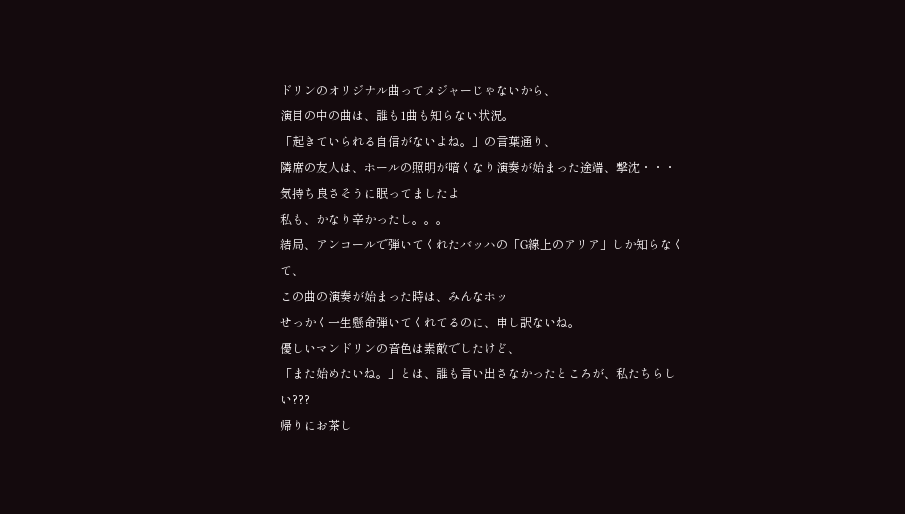ドリンのオリジナル曲ってメジャーじゃないから、
演目の中の曲は、誰も1曲も知らない状況。
「起きていられる自信がないよね。」の言葉通り、
隣席の友人は、ホールの照明が暗くなり演奏が始まった途端、撃沈・・・
気持ち良さそうに眠ってましたよ
私も、かなり辛かったし。。。
結局、アンコールで弾いてくれたバッハの「G線上のアリア」しか知らなくて、
この曲の演奏が始まった時は、みんなホッ
せっかく一生懸命弾いてくれてるのに、申し訳ないね。
優しいマンドリンの音色は素敵でしたけど、
「また始めたいね。」とは、誰も言い出さなかったところが、私たちらしい???
帰りにお茶し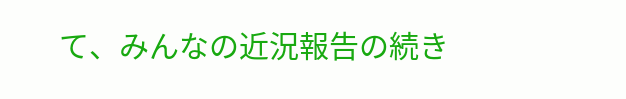て、みんなの近況報告の続き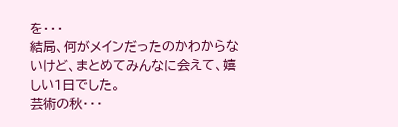を・・・
結局、何がメインだったのかわからないけど、まとめてみんなに会えて、嬉しい1日でした。
芸術の秋・・・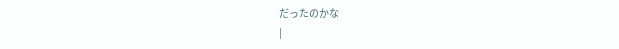だったのかな
|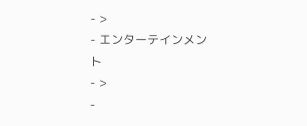- >
- エンターテインメント
- >
-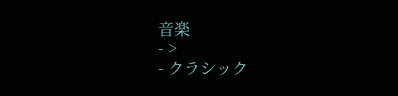音楽
- >
- クラシック